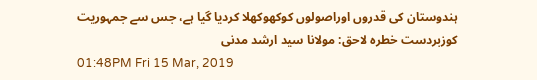ہندوستان کی قدروں اوراصولوں کوکھوکھلا کردیا گیا ہے، جس سے جمہوریت کوزبردست خطرہ لاحق: مولانا سید ارشد مدنی
01:48PM Fri 15 Mar, 2019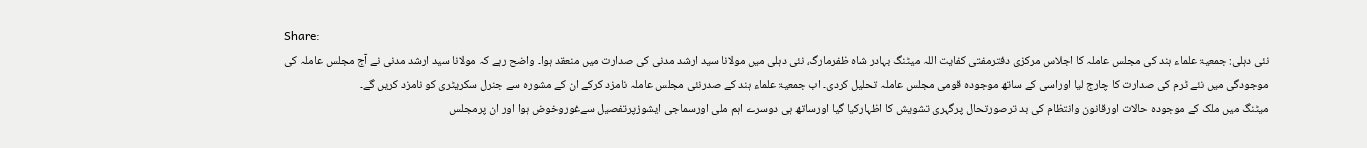Share:
نئی دہلی: جمعیۃ علماء ہند کی مجلس عاملہ کا اجلاس مرکزی دفترمفتی کفایت اللہ میٹنگ بہادر شاہ ظفرمارگ، نئی دہلی میں مولانا سید ارشد مدنی کی صدارت میں منعقد ہوا۔ واضح رہے کہ مولانا سید ارشد مدنی نے آج مجلس عاملہ کی موجودگی میں نئے ٹرم کی صدارت کا چارج لیا اوراسی کے ساتھ موجودہ قومی مجلس عاملہ تحلیل کردی۔ اب جمعیۃ علماء ہند کے صدرنئی مجلس عاملہ نامزد کرکے ان کے مشورہ سے جنرل سکریٹری کو نامزد کریں گے۔
میٹنگ میں ملک کے موجودہ حالات اورقانون وانتظام کی بد ترصورتحال پرگہری تشویش کا اظہارکیا گیا اورساتھ ہی دوسرے اہم ملی اورسماجی ایشوزپرتفصیل سےغوروخوض ہوا اور ان پرمجلس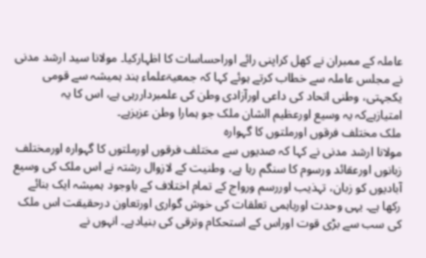عاملہ کے ممبران نے کھل کراپنی رائے اوراحساسات کا اظہارکیا۔ مولانا سید ارشد مدنی نے مجلس عاملہ سے خطاب کرتے ہوئے کہا کہ جمعیۃعلماء ہند ہمیشہ سے قومی یکجہتی، وطنی اتحاد کی داعی اورآزادی وطن کی علمبرداررہی ہے، اس کا یہ امتیازہےکہ یہ وسیع اورعظیم الشان ملک جو ہمارا وطن عزیزہے۔
ملک مختلف فرقوں اورملتوں کا گہوارہ
مولانا ارشد مدنی نے کہا کہ صدیوں سے مختلف فرقوں اورملتوں کا گہوارہ اورمختلف زبانوں اورعقائد ورسوم کا سنگم رہا ہے، وطنیت کے لازوال رشتہ نے اس ملک کی وسیع آبادیوں کو زبان، تہذیب اوررسم ورواج کے تمام اختلاف کے باوجود ہمیشہ ایک بنائے رکھا ہے۔ یہی وحدت اورباہمی تعلقات کی خوش گواری اورتعاون درحقیقت اس ملک کی سب سے بڑی قوت اوراس کے استحکام وترقی کی بنیادہے۔ انہوں نے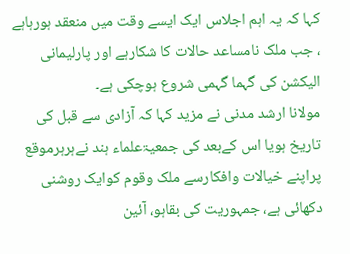کہا کہ یہ اہم اجلاس ایک ایسے وقت میں منعقد ہورہاہے ، جب ملک نامساعد حالات کا شکارہے اور پارلیمانی الیکشن کی گہما گہمی شروع ہوچکی ہے۔
مولانا ارشد مدنی نے مزید کہا کہ آزادی سے قبل کی تاریخ ہویا اس کےبعد کی جمعیۃعلماء ہند نےہرہرموقع پراپنے خیالات وافکارسے ملک وقوم کوایک روشنی دکھائی ہے، جمہوریت کی بقاہو، آئین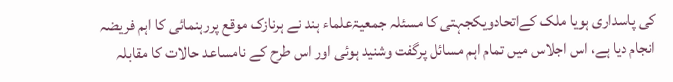کی پاسداری ہویا ملک کےاتحادویکجہتی کا مسئلہ جمعیۃعلماء ہند نے ہرنازک موقع پررہنمائی کا اہم فریضہ انجام دیا ہے، اس اجلاس میں تمام اہم مسائل پرگفت وشنید ہوئی اور اس طرح کے نامساعد حالات کا مقابلہ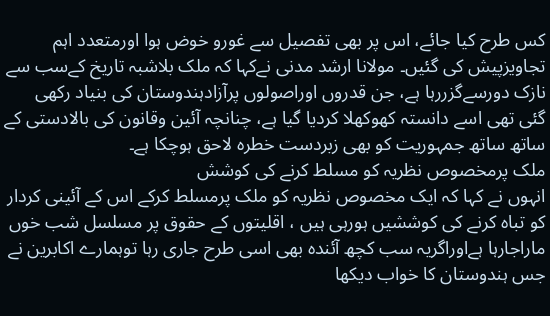کس طرح کیا جائے، اس پر بھی تفصیل سے غورو خوض ہوا اورمتعدد اہم تجاویزپیش کی گئیں۔ مولانا ارشد مدنی نےکہا کہ ملک بلاشبہ تاریخ کےسب سے نازک دورسےگزررہا ہے، جن قدروں اوراصولوں پرآزادہندوستان کی بنیاد رکھی گئی تھی اسے دانستہ کھوکھلا کردیا گیا ہے، چنانچہ آئین وقانون کی بالادستی کے ساتھ ساتھ جمہوریت کو بھی زبردست خطرہ لاحق ہوچکا ہے۔
ملک پرمخصوص نظریہ کو مسلط کرنے کی کوشش
انہوں نے کہا کہ ایک مخصوص نظریہ کو ملک پرمسلط کرکے اس کے آئینی کردار کو تباہ کرنے کی کوششیں ہورہی ہیں ، اقلیتوں کے حقوق پر مسلسل شب خوں ماراجارہا ہےاوراگریہ سب کچھ آئندہ بھی اسی طرح جاری رہا توہمارے اکابرین نے جس ہندوستان کا خواب دیکھا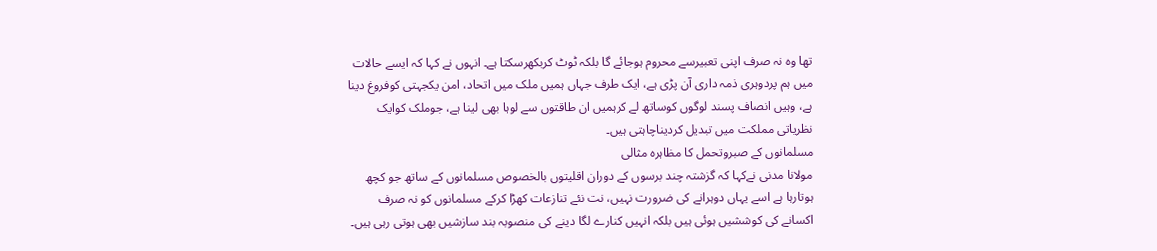تھا وہ نہ صرف اپنی تعبیرسے محروم ہوجائے گا بلکہ ٹوٹ کربکھرسکتا ہے۔ انہوں نے کہا کہ ایسے حالات میں ہم پردوہری ذمہ داری آن پڑی ہے، ایک طرف جہاں ہمیں ملک میں اتحاد، امن یکجہتی کوفروغ دینا ہے، وہیں انصاف پسند لوگوں کوساتھ لے کرہمیں ان طاقتوں سے لوہا بھی لینا ہے، جوملک کوایک نظریاتی مملکت میں تبدیل کردیناچاہتی ہیں۔
مسلمانوں کے صبروتحمل کا مظاہرہ مثالی
مولانا مدنی نےکہا کہ گزشتہ چند برسوں کے دوران اقلیتوں بالخصوص مسلمانوں کے ساتھ جو کچھ ہوتارہا ہے اسے یہاں دوہرانے کی ضرورت نہیں، نت نئے تنازعات کھڑا کرکے مسلمانوں کو نہ صرف اکسانے کی کوششیں ہوئی ہیں بلکہ انہیں کنارے لگا دینے کی منصوبہ بند سازشیں بھی ہوتی رہی ہیں۔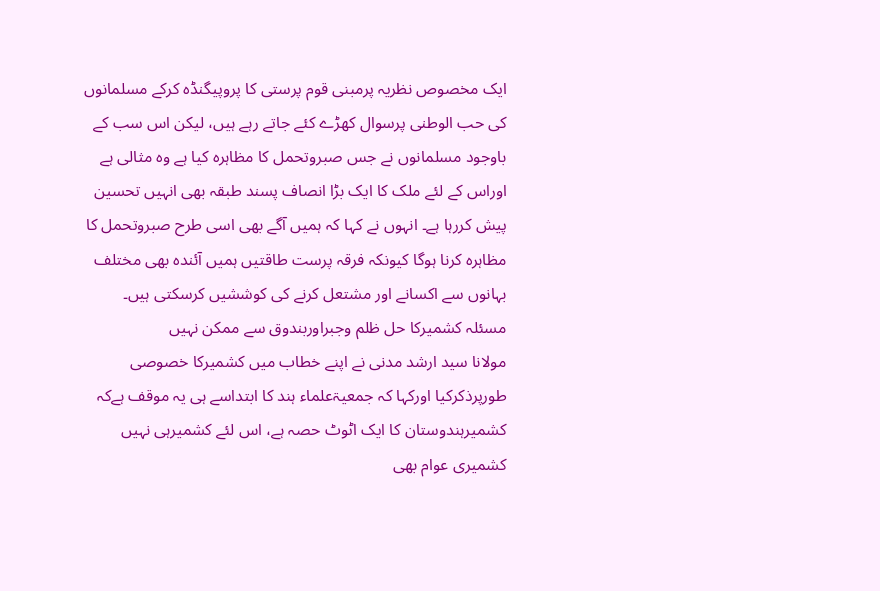ایک مخصوص نظریہ پرمبنی قوم پرستی کا پروپیگنڈہ کرکے مسلمانوں کی حب الوطنی پرسوال کھڑے کئے جاتے رہے ہیں، لیکن اس سب کے باوجود مسلمانوں نے جس صبروتحمل کا مظاہرہ کیا ہے وہ مثالی ہے اوراس کے لئے ملک کا ایک بڑا انصاف پسند طبقہ بھی انہیں تحسین پیش کررہا ہے۔ انہوں نے کہا کہ ہمیں آگے بھی اسی طرح صبروتحمل کا مظاہرہ کرنا ہوگا کیونکہ فرقہ پرست طاقتیں ہمیں آئندہ بھی مختلف بہانوں سے اکسانے اور مشتعل کرنے کی کوششیں کرسکتی ہیں۔
مسئلہ کشمیرکا حل ظلم وجبراوربندوق سے ممکن نہیں
مولانا سید ارشد مدنی نے اپنے خطاب میں کشمیرکا خصوصی طورپرذکرکیا اورکہا کہ جمعیۃعلماء ہند کا ابتداسے ہی یہ موقف ہےکہ کشمیرہندوستان کا ایک اٹوٹ حصہ ہے، اس لئے کشمیرہی نہیں کشمیری عوام بھی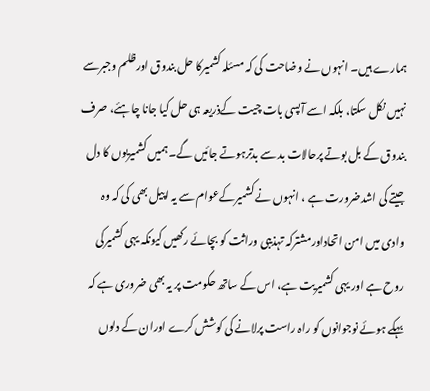ہمارے ہیں۔ انہوں نے وضاحت کی کہ مسئلہ کشمیرکا حل بندوق اورظلم وجبرسے نہیں نکل سکتا، بلکہ اسے آپسی بات چیت کےذریعہ ہی حل کیا جانا چاہئے، صرف بندوق کے بل بوتے پرحالات بد سے بدترہوتے جائیں گے۔ ہمیں کشمیریوں کا دل جیتے کی اشدضرورت ہے ، انہوں نے کشمیرکےعوام سے یہ اپیل بھی کی کہ وہ وادی میں امن اتحاداورمشترکہ تہذیبی وراثت کو بچائے رکھیں کیونکہ یہی کشمیرکی روح ہے اور یہی کشمیریت ہے، اس کے ساتھ حکومت پر یہ بھی ضروری ہے کہ بہکے ہوئے نوجوانوں کو راہ راست پرلانے کی کوشش کرے اوران کے دلوں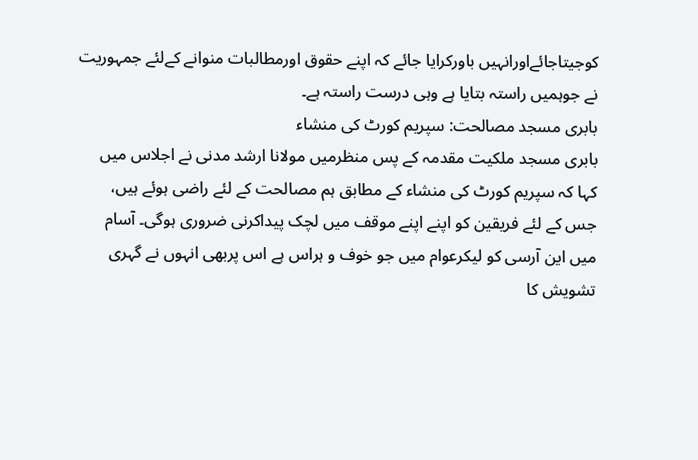کوجیتاجائےاورانہیں باورکرایا جائے کہ اپنے حقوق اورمطالبات منوانے کےلئے جمہوریت نے جوہمیں راستہ بتایا ہے وہی درست راستہ ہے۔
بابری مسجد مصالحت: سپریم کورٹ کی منشاء
بابری مسجد ملکیت مقدمہ کے پس منظرمیں مولانا ارشد مدنی نے اجلاس میں کہا کہ سپریم کورٹ کی منشاء کے مطابق ہم مصالحت کے لئے راضی ہوئے ہیں، جس کے لئے فریقین کو اپنے اپنے موقف میں لچک پیداکرنی ضروری ہوگی۔ آسام میں این آرسی کو لیکرعوام میں جو خوف و ہراس ہے اس پربھی انہوں نے گہری تشویش کا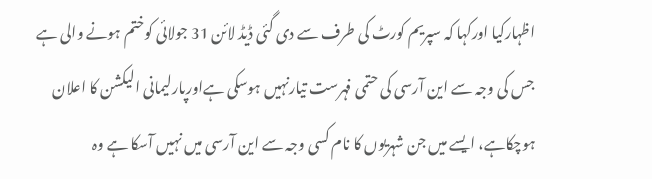اظہارکیا اورکہا کہ سپریم کورٹ کی طرف سے دی گئی ڈیڈ لائن 31 جولائی کوختم ہونے والی ہے جس کی وجہ سے این آرسی کی حتمی فہرست تیارنہیں ہوسکی ہےاورپارلیمانی الیکشن کا اعلان ہوچکاہے، ایسے میں جن شہریوں کا نام کسی وجہ سے این آرسی میں نہیں آسکا ہے وہ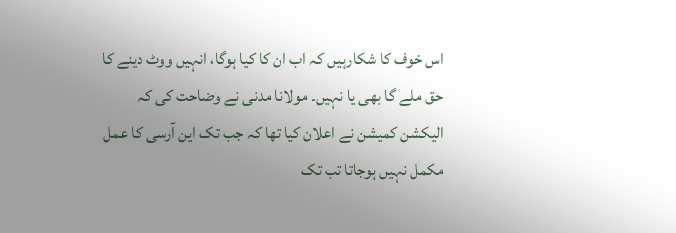اس خوف کا شکارہیں کہ اب ان کا کیا ہوگا، انہیں ووٹ دینے کا حق ملے گا بھی یا نہیں۔ مولانا مدنی نے وضاحت کی کہ الیکشن کمیشن نے اعلان کیا تھا کہ جب تک این آرسی کا عمل مکمل نہیں ہوجاتا تب تک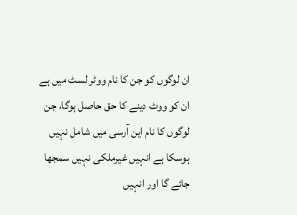ان لوگوں کو جن کا نام ووٹر لسٹ میں ہے ان کو ووٹ دینے کا حق حاصل ہوگا، جن لوگوں کا نام این آرسی میں شامل نہیں ہوسکا ہے انہیں غیرملکی نہیں سمجھا جائے گا اور انہیں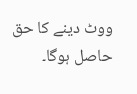ووٹ دینے کا حق حاصل ہوگا۔